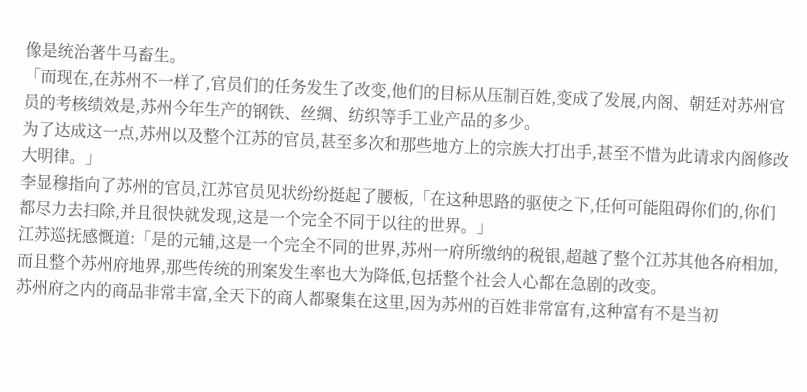像是统治著牛马畜生。
「而现在,在苏州不一样了,官员们的任务发生了改变,他们的目标从压制百姓,变成了发展,内阁、朝廷对苏州官员的考核绩效是,苏州今年生产的钢铁、丝绸、纺织等手工业产品的多少。
为了达成这一点,苏州以及整个江苏的官员,甚至多次和那些地方上的宗族大打出手,甚至不惜为此请求内阁修改大明律。」
李显穆指向了苏州的官员,江苏官员见状纷纷挺起了腰板,「在这种思路的驱使之下,任何可能阻碍你们的,你们都尽力去扫除,并且很快就发现,这是一个完全不同于以往的世界。」
江苏巡抚感慨道:「是的元辅,这是一个完全不同的世界,苏州一府所缴纳的税银,超越了整个江苏其他各府相加,而且整个苏州府地界,那些传统的刑案发生率也大为降低,包括整个社会人心都在急剧的改变。
苏州府之内的商品非常丰富,全天下的商人都聚集在这里,因为苏州的百姓非常富有,这种富有不是当初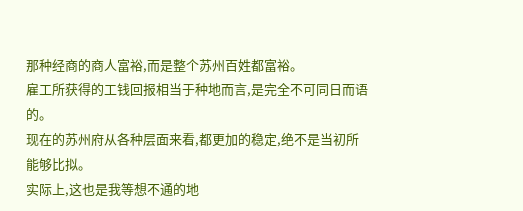那种经商的商人富裕,而是整个苏州百姓都富裕。
雇工所获得的工钱回报相当于种地而言,是完全不可同日而语的。
现在的苏州府从各种层面来看,都更加的稳定,绝不是当初所能够比拟。
实际上,这也是我等想不通的地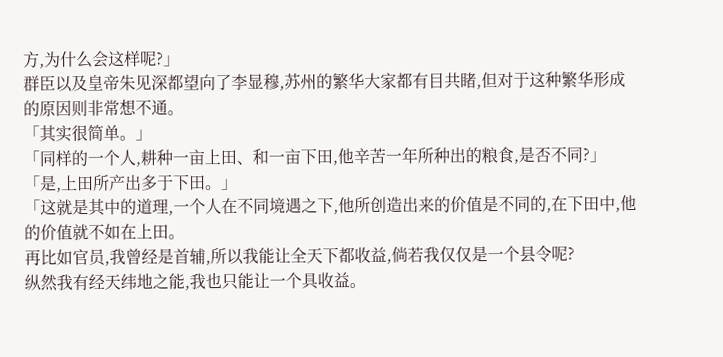方,为什么会这样呢?」
群臣以及皇帝朱见深都望向了李显穆,苏州的繁华大家都有目共睹,但对于这种繁华形成的原因则非常想不通。
「其实很简单。」
「同样的一个人,耕种一亩上田、和一亩下田,他辛苦一年所种出的粮食,是否不同?」
「是,上田所产出多于下田。」
「这就是其中的道理,一个人在不同境遇之下,他所创造出来的价值是不同的,在下田中,他的价值就不如在上田。
再比如官员,我曾经是首辅,所以我能让全天下都收益,倘若我仅仅是一个县令呢?
纵然我有经天纬地之能,我也只能让一个具收益。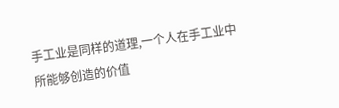手工业是同样的道理,一个人在手工业中所能够创造的价值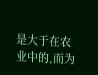是大于在农业中的,而为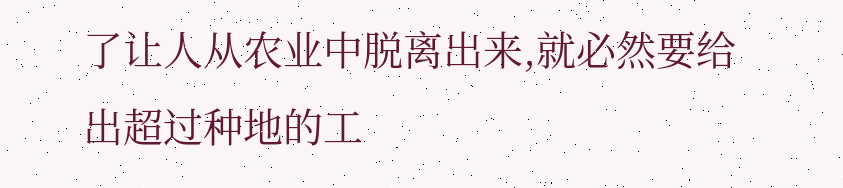了让人从农业中脱离出来,就必然要给出超过种地的工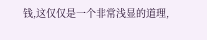钱,这仅仅是一个非常浅显的道理,